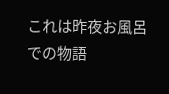これは昨夜お風呂での物語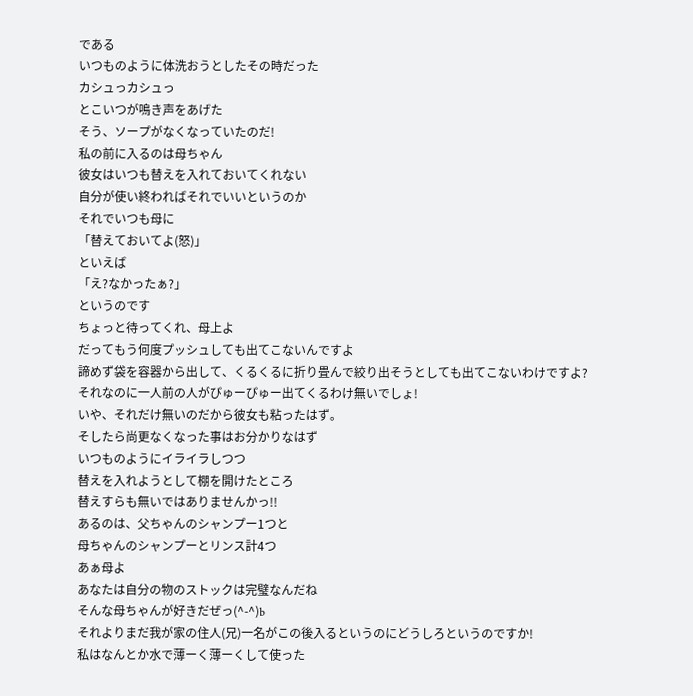である
いつものように体洗おうとしたその時だった
カシュっカシュっ
とこいつが鳴き声をあげた
そう、ソープがなくなっていたのだ!
私の前に入るのは母ちゃん
彼女はいつも替えを入れておいてくれない
自分が使い終わればそれでいいというのか
それでいつも母に
「替えておいてよ(怒)」
といえば
「え?なかったぁ?」
というのです
ちょっと待ってくれ、母上よ
だってもう何度プッシュしても出てこないんですよ
諦めず袋を容器から出して、くるくるに折り畳んで絞り出そうとしても出てこないわけですよ?
それなのに一人前の人がぴゅーぴゅー出てくるわけ無いでしょ!
いや、それだけ無いのだから彼女も粘ったはず。
そしたら尚更なくなった事はお分かりなはず
いつものようにイライラしつつ
替えを入れようとして棚を開けたところ
替えすらも無いではありませんかっ!!
あるのは、父ちゃんのシャンプー1つと
母ちゃんのシャンプーとリンス計4つ
あぁ母よ
あなたは自分の物のストックは完璧なんだね
そんな母ちゃんが好きだぜっ(^-^)b
それよりまだ我が家の住人(兄)一名がこの後入るというのにどうしろというのですか!
私はなんとか水で薄ーく薄ーくして使った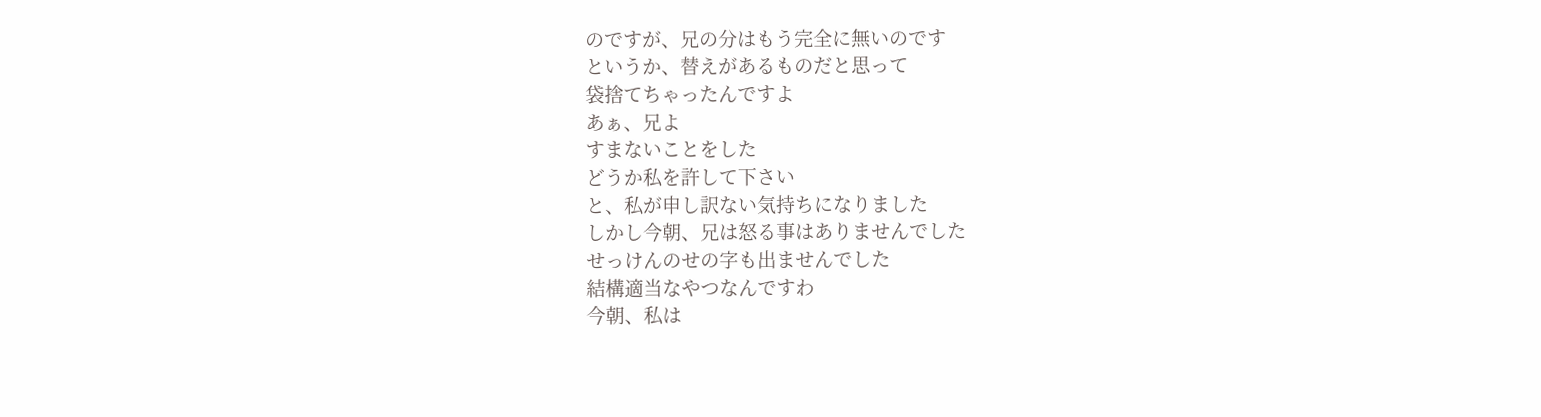のですが、兄の分はもう完全に無いのです
というか、替えがあるものだと思って
袋捨てちゃったんですよ
あぁ、兄よ
すまないことをした
どうか私を許して下さい
と、私が申し訳ない気持ちになりました
しかし今朝、兄は怒る事はありませんでした
せっけんのせの字も出ませんでした
結構適当なやつなんですわ
今朝、私は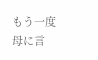もう一度母に言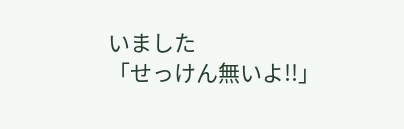いました
「せっけん無いよ!!」